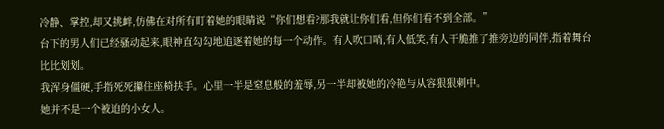冷静、掌控,却又挑衅,仿佛在对所有盯着她的眼睛说“你们想看?那我就让你们看,但你们看不到全部。”
台下的男人们已经骚动起来,眼神直勾勾地追逐着她的每一个动作。有人吹口哨,有人低笑,有人干脆推了推旁边的同伴,指着舞台比比划划。
我浑身僵硬,手指死死攥住座椅扶手。心里一半是窒息般的羞辱,另一半却被她的冷艳与从容狠狠刺中。
她并不是一个被迫的小女人。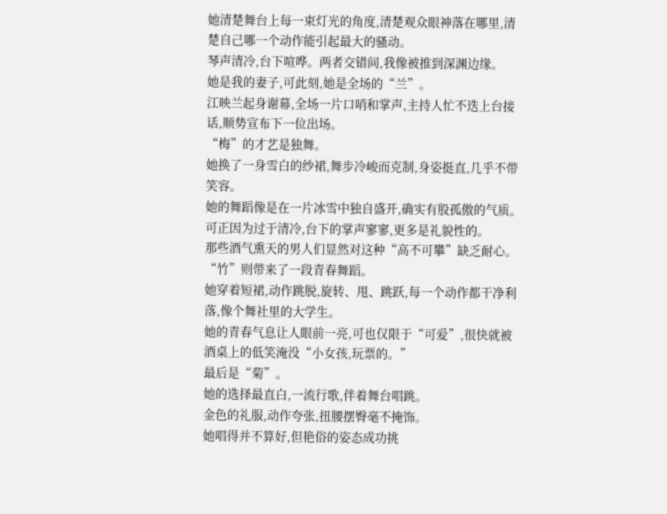她清楚舞台上每一束灯光的角度,清楚观众眼神落在哪里,清楚自己哪一个动作能引起最大的骚动。
琴声清冷,台下喧哗。两者交错间,我像被推到深渊边缘。
她是我的妻子,可此刻,她是全场的“兰”。
江映兰起身谢幕,全场一片口哨和掌声,主持人忙不迭上台接话,顺势宣布下一位出场。
“梅”的才艺是独舞。
她换了一身雪白的纱裙,舞步冷峻而克制,身姿挺直,几乎不带笑容。
她的舞蹈像是在一片冰雪中独自盛开,确实有股孤傲的气质。
可正因为过于清冷,台下的掌声寥寥,更多是礼貌性的。
那些酒气熏天的男人们显然对这种“高不可攀”缺乏耐心。
“竹”则带来了一段青春舞蹈。
她穿着短裙,动作跳脱,旋转、甩、跳跃,每一个动作都干净利落,像个舞社里的大学生。
她的青春气息让人眼前一亮,可也仅限于“可爱”,很快就被酒桌上的低笑淹没“小女孩,玩票的。”
最后是“菊”。
她的选择最直白,一流行歌,伴着舞台唱跳。
金色的礼服,动作夸张,扭腰摆臀毫不掩饰。
她唱得并不算好,但艳俗的姿态成功挑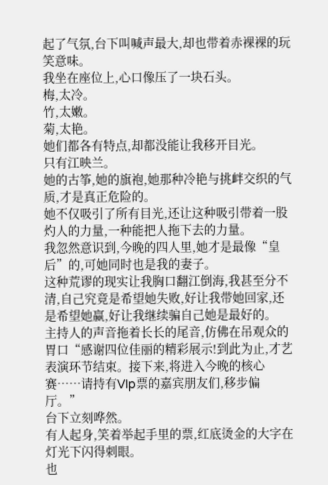起了气氛,台下叫喊声最大,却也带着赤裸裸的玩笑意味。
我坐在座位上,心口像压了一块石头。
梅,太冷。
竹,太嫩。
菊,太艳。
她们都各有特点,却都没能让我移开目光。
只有江映兰。
她的古筝,她的旗袍,她那种冷艳与挑衅交织的气质,才是真正危险的。
她不仅吸引了所有目光,还让这种吸引带着一股灼人的力量,一种能把人拖下去的力量。
我忽然意识到,今晚的四人里,她才是最像“皇后”的,可她同时也是我的妻子。
这种荒谬的现实让我胸口翻江倒海,我甚至分不清,自己究竟是希望她失败,好让我带她回家,还是希望她赢,好让我继续骗自己她是最好的。
主持人的声音拖着长长的尾音,仿佛在吊观众的胃口“感谢四位佳丽的精彩展示!到此为止,才艺表演环节结束。接下来,将进入今晚的核心赛……请持有VIp票的嘉宾朋友们,移步偏厅。”
台下立刻哗然。
有人起身,笑着举起手里的票,红底烫金的大字在灯光下闪得刺眼。
也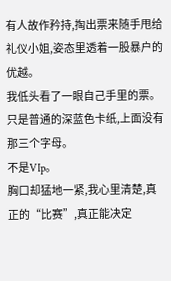有人故作矜持,掏出票来随手甩给礼仪小姐,姿态里透着一股暴户的优越。
我低头看了一眼自己手里的票。
只是普通的深蓝色卡纸,上面没有那三个字母。
不是VIp。
胸口却猛地一紧,我心里清楚,真正的“比赛”,真正能决定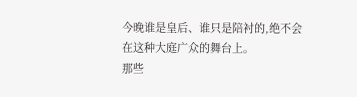今晚谁是皇后、谁只是陪衬的,绝不会在这种大庭广众的舞台上。
那些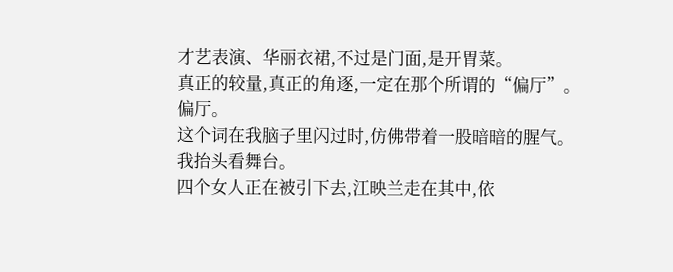才艺表演、华丽衣裙,不过是门面,是开胃菜。
真正的较量,真正的角逐,一定在那个所谓的“偏厅”。
偏厅。
这个词在我脑子里闪过时,仿佛带着一股暗暗的腥气。
我抬头看舞台。
四个女人正在被引下去,江映兰走在其中,依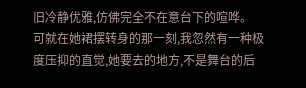旧冷静优雅,仿佛完全不在意台下的喧哗。
可就在她裙摆转身的那一刻,我忽然有一种极度压抑的直觉,她要去的地方,不是舞台的后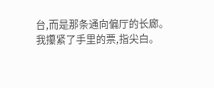台,而是那条通向偏厅的长廊。
我攥紧了手里的票,指尖白。